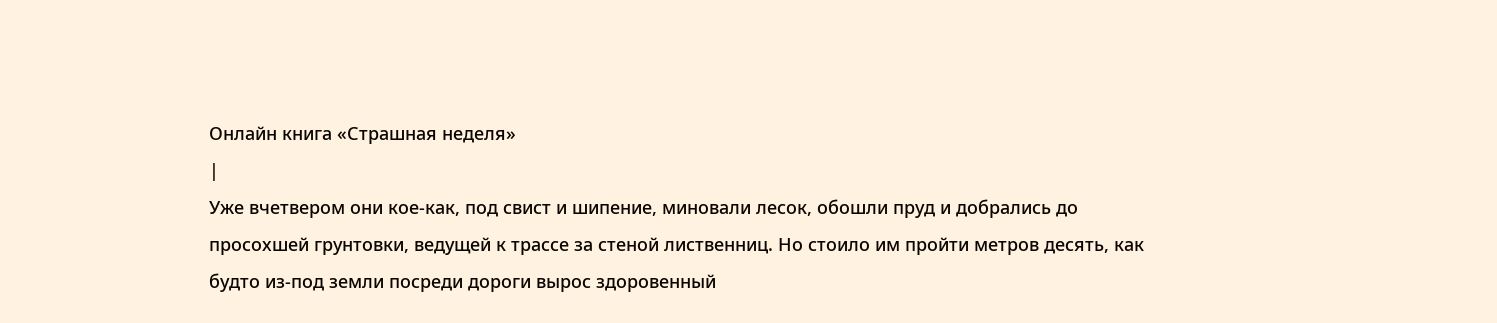Онлайн книга «Страшная неделя»
|
Уже вчетвером они кое-как, под свист и шипение, миновали лесок, обошли пруд и добрались до просохшей грунтовки, ведущей к трассе за стеной лиственниц. Но стоило им пройти метров десять, как будто из-под земли посреди дороги вырос здоровенный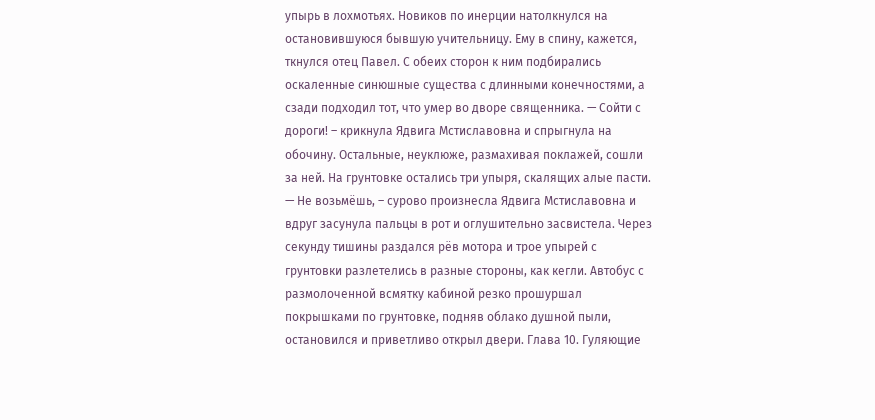упырь в лохмотьях. Новиков по инерции натолкнулся на остановившуюся бывшую учительницу. Ему в спину, кажется, ткнулся отец Павел. С обеих сторон к ним подбирались оскаленные синюшные существа с длинными конечностями, а сзади подходил тот, что умер во дворе священника. — Сойти с дороги! – крикнула Ядвига Мстиславовна и спрыгнула на обочину. Остальные, неуклюже, размахивая поклажей, сошли за ней. На грунтовке остались три упыря, скалящих алые пасти. — Не возьмёшь, – сурово произнесла Ядвига Мстиславовна и вдруг засунула пальцы в рот и оглушительно засвистела. Через секунду тишины раздался рёв мотора и трое упырей с грунтовки разлетелись в разные стороны, как кегли. Автобус с размолоченной всмятку кабиной резко прошуршал покрышками по грунтовке, подняв облако душной пыли, остановился и приветливо открыл двери. Глава 10. Гуляющие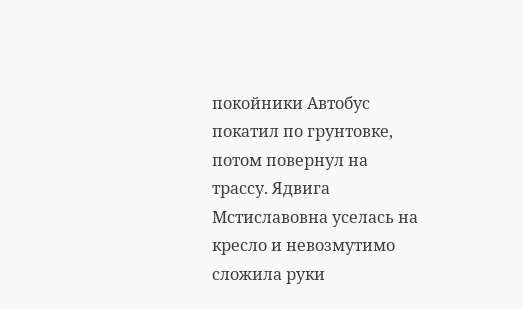покойники Автобус покатил по грунтовке, потом повернул на трассу. Ядвига Мстиславовна уселась на кресло и невозмутимо сложила руки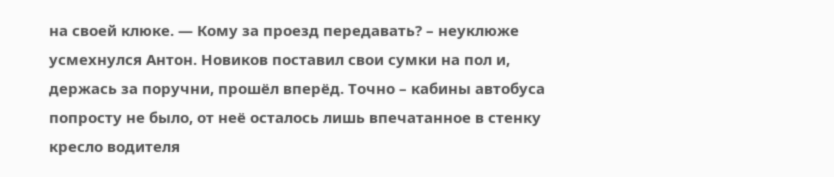на своей клюке. — Кому за проезд передавать? – неуклюже усмехнулся Антон. Новиков поставил свои сумки на пол и, держась за поручни, прошёл вперёд. Точно – кабины автобуса попросту не было, от неё осталось лишь впечатанное в стенку кресло водителя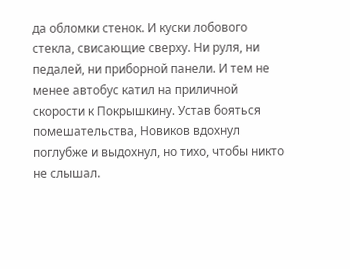да обломки стенок. И куски лобового стекла, свисающие сверху. Ни руля, ни педалей, ни приборной панели. И тем не менее автобус катил на приличной скорости к Покрышкину. Устав бояться помешательства, Новиков вдохнул поглубже и выдохнул, но тихо, чтобы никто не слышал.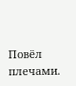Повёл плечами.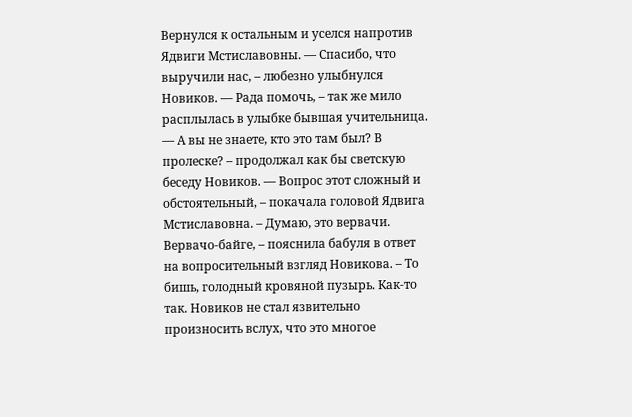Вернулся к остальным и уселся напротив Ядвиги Мстиславовны. — Спасибо, что выручили нас, – любезно улыбнулся Новиков. — Рада помочь, – так же мило расплылась в улыбке бывшая учительница. — А вы не знаете, кто это там был? В пролеске? – продолжал как бы светскую беседу Новиков. — Вопрос этот сложный и обстоятельный, – покачала головой Ядвига Мстиславовна. – Думаю, это вервачи. Вервачо-байге, – пояснила бабуля в ответ на вопросительный взгляд Новикова. – То бишь, голодный кровяной пузырь. Как-то так. Новиков не стал язвительно произносить вслух, что это многое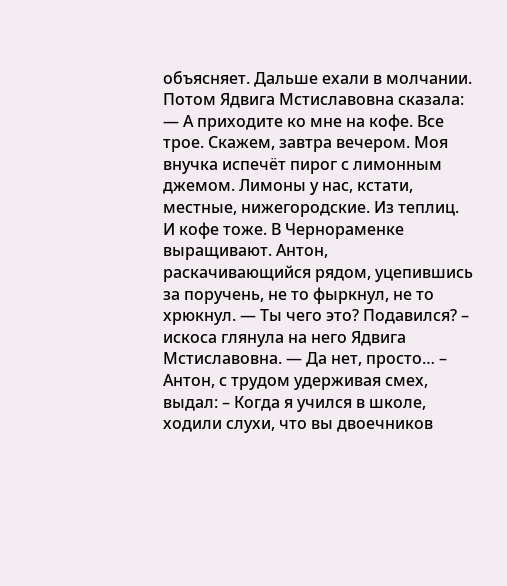объясняет. Дальше ехали в молчании. Потом Ядвига Мстиславовна сказала: — А приходите ко мне на кофе. Все трое. Скажем, завтра вечером. Моя внучка испечёт пирог с лимонным джемом. Лимоны у нас, кстати, местные, нижегородские. Из теплиц. И кофе тоже. В Чернораменке выращивают. Антон, раскачивающийся рядом, уцепившись за поручень, не то фыркнул, не то хрюкнул. — Ты чего это? Подавился? – искоса глянула на него Ядвига Мстиславовна. — Да нет, просто… – Антон, с трудом удерживая смех, выдал: – Когда я учился в школе, ходили слухи, что вы двоечников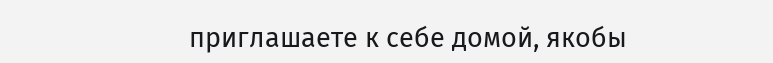приглашаете к себе домой, якобы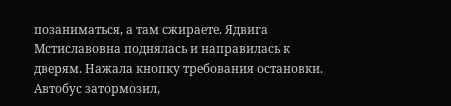позаниматься, а там сжираете. Ядвига Мстиславовна поднялась и направилась к дверям. Нажала кнопку требования остановки. Автобус затормозил,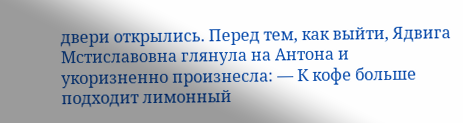двери открылись. Перед тем, как выйти, Ядвига Мстиславовна глянула на Антона и укоризненно произнесла: — К кофе больше подходит лимонный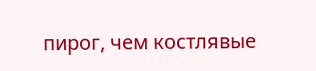пирог, чем костлявые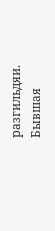разгильдяи. Бывшая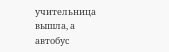учительница вышла, а автобус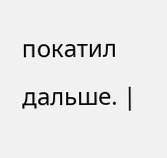покатил дальше. |